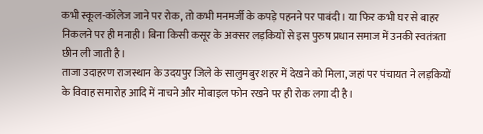कभी स्कूल-कॉलेज जाने पर रोक, तो कभी मनमर्जी के कपड़े पहनने पर पाबंदी। या फिर कभी घर से बाहर निकलने पर ही मनाही। बिना किसी कसूर के अक्सर लड़कियों से इस पुरुष प्रधान समाज में उनकी स्वतंत्रता छीन ली जाती है।
ताजा उदाहरण राजस्थान के उदयपुर जिले के सालुमबुर शहर में देखने को मिला, जहां पर पंचायत ने लड़कियों के विवाह समारोह आदि में नाचने और मोबाइल फोन रखने पर ही रोक लगा दी है।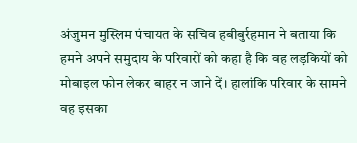अंजुमन मुस्लिम पंचायत के सचिव हबीबुर्रहमान ने बताया कि हमने अपने समुदाय के परिवारों को कहा है कि वह लड़कियों को मोबाइल फोन लेकर बाहर न जाने दें। हालांकि परिवार के सामने वह इसका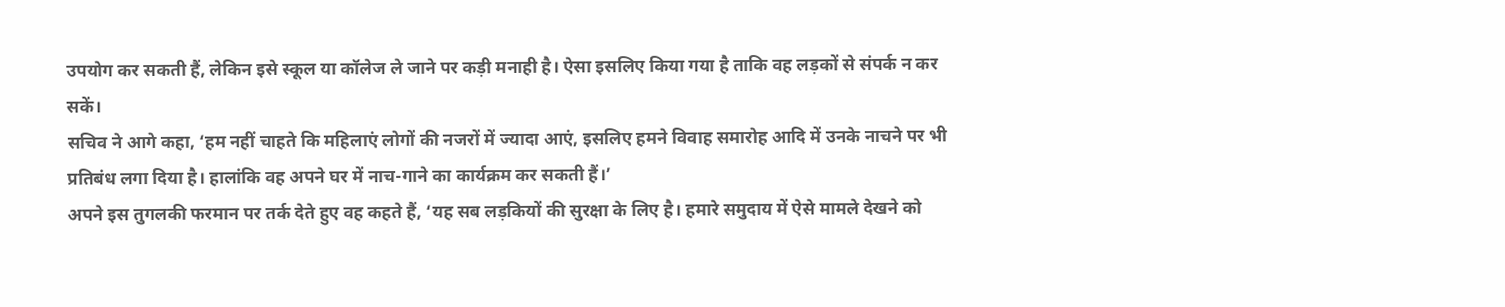उपयोग कर सकती हैं, लेकिन इसे स्कूल या कॉलेज ले जाने पर कड़ी मनाही है। ऐसा इसलिए किया गया है ताकि वह लड़कों से संपर्क न कर सकें।
सचिव ने आगे कहा, ‘हम नहीं चाहते कि महिलाएं लोगों की नजरों में ज्यादा आएं, इसलिए हमने विवाह समारोह आदि में उनके नाचने पर भी प्रतिबंध लगा दिया है। हालांकि वह अपने घर में नाच-गाने का कार्यक्रम कर सकती हैं।’
अपने इस तुगलकी फरमान पर तर्क देते हुए वह कहते हैं, ‘यह सब लड़कियों की सुरक्षा के लिए है। हमारे समुदाय में ऐसे मामले देखने को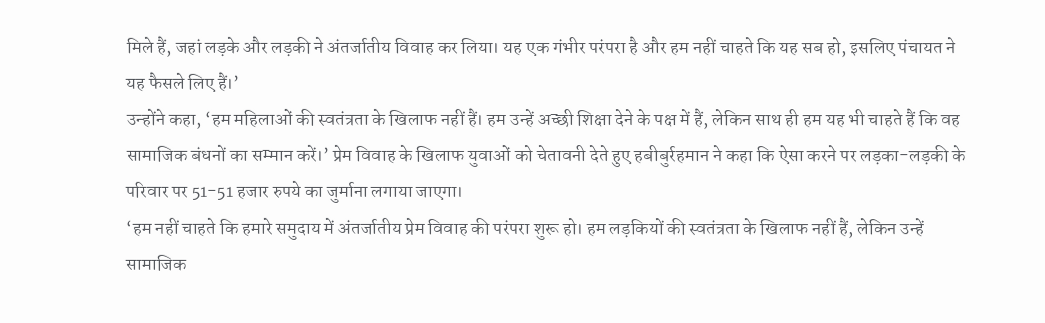मिले हैं, जहां लड़के और लड़की ने अंतर्जातीय विवाह कर लिया। यह एक गंभीर परंपरा है और हम नहीं चाहते कि यह सब हो, इसलिए पंचायत ने यह फैसले लिए हैं।’
उन्होंने कहा, ‘हम महिलाओं की स्वतंत्रता के खिलाफ नहीं हैं। हम उन्हें अच्छी शिक्षा देने के पक्ष में हैं, लेकिन साथ ही हम यह भी चाहते हैं कि वह सामाजिक बंधनों का सम्मान करें।’ प्रेम विवाह के खिलाफ युवाओं को चेतावनी देते हुए हबीबुर्रहमान ने कहा कि ऐसा करने पर लड़का-लड़की के परिवार पर 51-51 हजार रुपये का जुर्माना लगाया जाएगा।
‘हम नहीं चाहते कि हमारे समुदाय में अंतर्जातीय प्रेम विवाह की परंपरा शुरू हो। हम लड़कियों की स्वतंत्रता के खिलाफ नहीं हैं, लेकिन उन्हें सामाजिक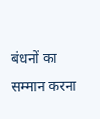बंधनों का सम्मान करना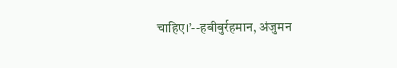चाहिए।’--हबीबुर्रहमान, अंजुमन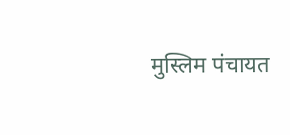मुस्लिम पंचायत